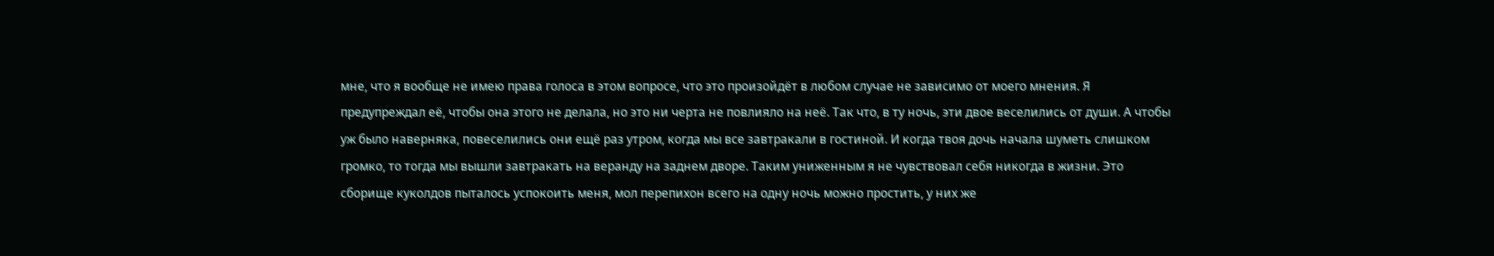мне, что я вообще не имею права голоса в этом вопросе, что это произойдёт в любом случае не зависимо от моего мнения. Я предупреждал её, чтобы она этого не делала, но это ни черта не повлияло на неё. Так что, в ту ночь, эти двое веселились от души. А чтобы уж было наверняка, повеселились они ещё раз утром, когда мы все завтракали в гостиной. И когда твоя дочь начала шуметь слишком громко, то тогда мы вышли завтракать на веранду на заднем дворе. Таким униженным я не чувствовал себя никогда в жизни. Это сборище куколдов пыталось успокоить меня, мол перепихон всего на одну ночь можно простить, у них же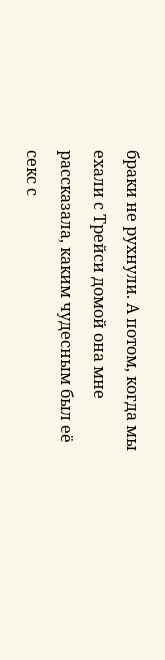браки не рухнули. А потом, когда мы ехали с Трейси домой она мне рассказала, каким чудесным был её секс с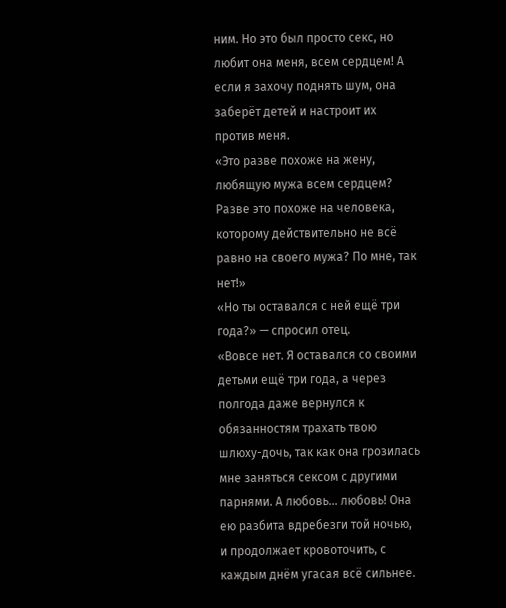ним. Но это был просто секс, но любит она меня, всем сердцем! А если я захочу поднять шум, она заберёт детей и настроит их против меня.
«Это разве похоже на жену, любящую мужа всем сердцем? Разве это похоже на человека, которому действительно не всё равно на своего мужа? По мне, так нет!»
«Но ты оставался с ней ещё три года?» — спросил отец.
«Вовсе нет. Я оставался со своими детьми ещё три года, а через полгода даже вернулся к обязанностям трахать твою шлюху-дочь, так как она грозилась мне заняться сексом с другими парнями. А любовь... любовь! Она ею разбита вдребезги той ночью, и продолжает кровоточить, с каждым днём угасая всё сильнее.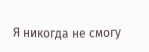Я никогда не смогу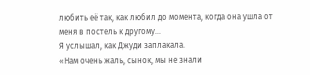любить её так, как любил до момента, когда она ушла от меня в постель к другому...
Я услышал, как Джуди заплакала.
«Нам очень жаль, сынок, мы не знали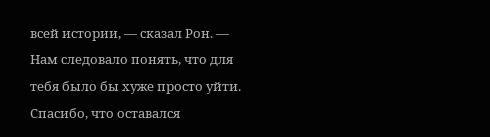всей истории, — сказал Рон. — Нам следовало понять, что для тебя было бы хуже просто уйти. Спасибо, что оставался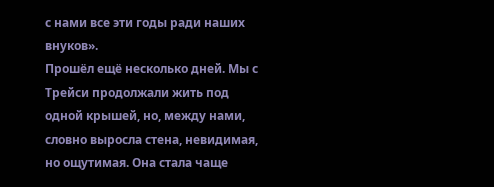с нами все эти годы ради наших внуков».
Прошёл ещё несколько дней. Мы с Трейси продолжали жить под одной крышей, но, между нами, словно выросла стена, невидимая, но ощутимая. Она стала чаще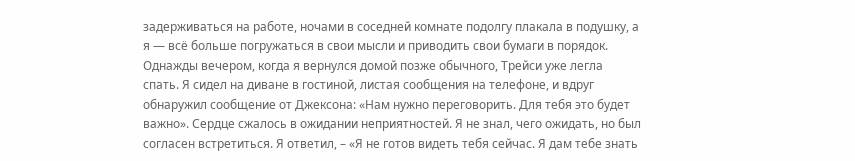задерживаться на работе, ночами в соседней комнате подолгу плакала в подушку, а я — всё больше погружаться в свои мысли и приводить свои бумаги в порядок.
Однажды вечером, когда я вернулся домой позже обычного, Трейси уже легла спать. Я сидел на диване в гостиной, листая сообщения на телефоне, и вдруг обнаружил сообщение от Джексона: «Нам нужно переговорить. Для тебя это будет важно». Сердце сжалось в ожидании неприятностей. Я не знал, чего ожидать, но был согласен встретиться. Я ответил, – «Я не готов видеть тебя сейчас. Я дам тебе знать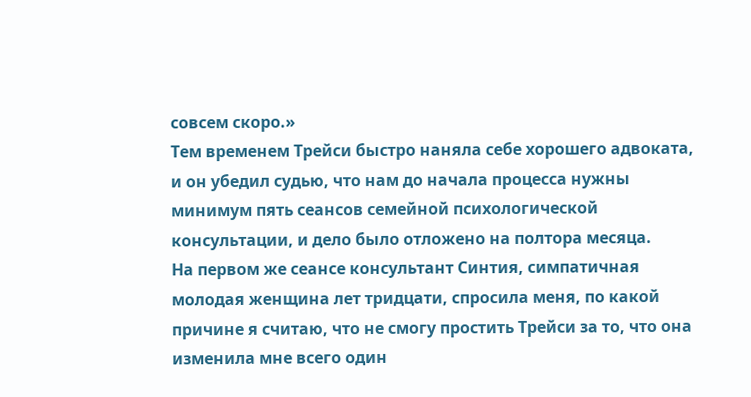совсем скоро.»
Тем временем Трейси быстро наняла себе хорошего адвоката, и он убедил судью, что нам до начала процесса нужны минимум пять сеансов семейной психологической консультации, и дело было отложено на полтора месяца.
На первом же сеансе консультант Синтия, симпатичная молодая женщина лет тридцати, спросила меня, по какой причине я считаю, что не смогу простить Трейси за то, что она изменила мне всего один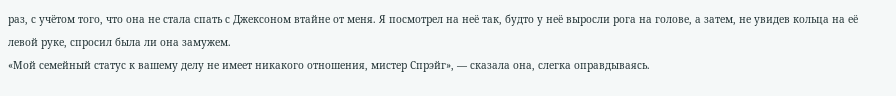раз, с учётом того, что она не стала спать с Джексоном втайне от меня. Я посмотрел на неё так, будто у неё выросли рога на голове, а затем, не увидев кольца на её левой руке, спросил была ли она замужем.
«Мой семейный статус к вашему делу не имеет никакого отношения, мистер Спрэйг», — сказала она, слегка оправдываясь.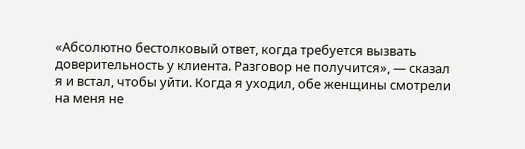«Абсолютно бестолковый ответ, когда требуется вызвать доверительность у клиента. Разговор не получится», — сказал я и встал, чтобы уйти. Когда я уходил, обе женщины смотрели на меня не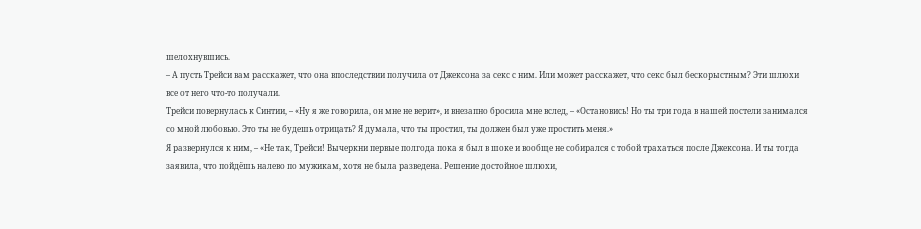шелохнувшись.
– А пусть Трейси вам расскажет, что она впоследствии получила от Джексона за секс с ним. Или может расскажет, что секс был бескорыстным? Эти шлюхи все от него что-то получали.
Трейси повернулась к Синтии, – «Ну я же говорила, он мне не верит», и внезапно бросила мне вслед, – «Остановись! Но ты три года в нашей постели занимался со мной любовью. Это ты не будешь отрицать? Я думала, что ты простил, ты должен был уже простить меня.»
Я развернулся к ним, – «Не так, Трейси! Вычеркни первые полгода пока я был в шоке и вообще не собирался с тобой трахаться после Джексона. И ты тогда заявила, что пойдёшь налево по мужикам, хотя не была разведена. Решение достойное шлюхи,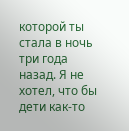которой ты стала в ночь три года назад. Я не хотел, что бы дети как-то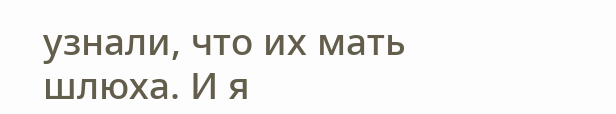узнали, что их мать шлюха. И я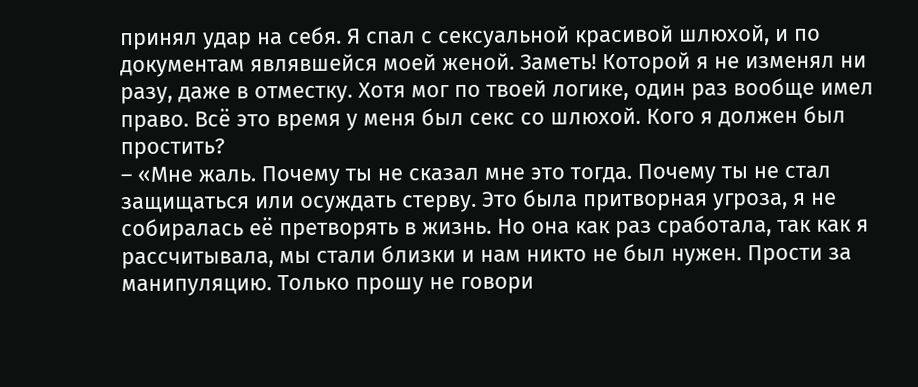принял удар на себя. Я спал с сексуальной красивой шлюхой, и по документам являвшейся моей женой. Заметь! Которой я не изменял ни разу, даже в отместку. Хотя мог по твоей логике, один раз вообще имел право. Всё это время у меня был секс со шлюхой. Кого я должен был простить?
– «Мне жаль. Почему ты не сказал мне это тогда. Почему ты не стал защищаться или осуждать стерву. Это была притворная угроза, я не собиралась её претворять в жизнь. Но она как раз сработала, так как я рассчитывала, мы стали близки и нам никто не был нужен. Прости за манипуляцию. Только прошу не говори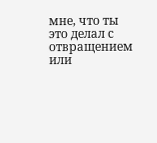мне, что ты это делал с отвращением или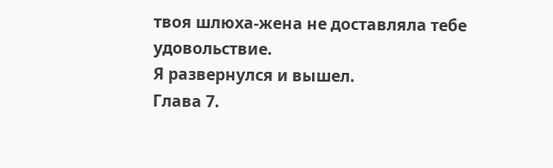твоя шлюха-жена не доставляла тебе удовольствие.
Я развернулся и вышел.
Глава 7.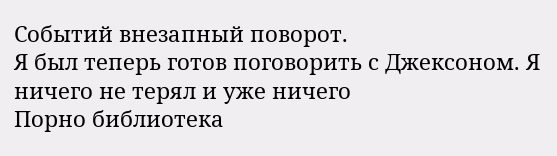Событий внезапный поворот.
Я был теперь готов поговорить с Джексоном. Я ничего не терял и уже ничего
Порно библиотека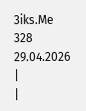3iks.Me
328
29.04.2026
|
|